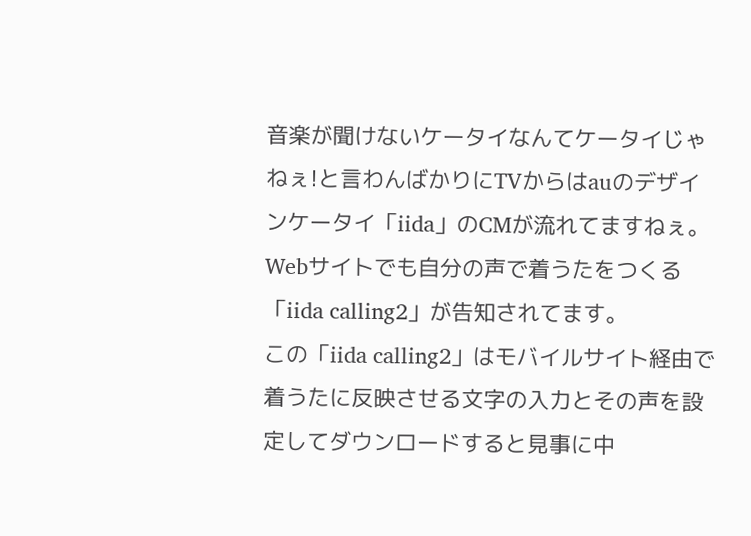音楽が聞けないケータイなんてケータイじゃねぇ!と言わんばかりにTVからはauのデザインケータイ「iida」のCMが流れてますねぇ。Webサイトでも自分の声で着うたをつくる「iida calling2」が告知されてます。
この「iida calling2」はモバイルサイト経由で着うたに反映させる文字の入力とその声を設定してダウンロードすると見事に中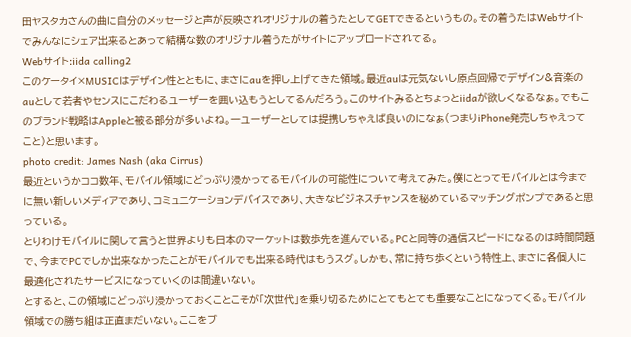田ヤスタカさんの曲に自分のメッセージと声が反映されオリジナルの着うたとしてGETできるというもの。その着うたはWebサイトでみんなにシェア出来るとあって結構な数のオリジナル着うたがサイトにアップロードされてる。
Webサイト:iida calling2
このケータイ×MUSICはデザイン性とともに、まさにauを押し上げてきた領域。最近auは元気ないし原点回帰でデザイン&音楽のauとして若者やセンスにこだわるユーザーを囲い込もうとしてるんだろう。このサイトみるとちょっとiidaが欲しくなるなぁ。でもこのブランド戦略はAppleと被る部分が多いよね。一ユーザーとしては提携しちゃえば良いのになぁ(つまりiPhone発売しちゃえってこと)と思います。
photo credit: James Nash (aka Cirrus)
最近というかココ数年、モバイル領域にどっぷり浸かってるモバイルの可能性について考えてみた。僕にとってモバイルとは今までに無い新しいメディアであり、コミュニケーションデバイスであり、大きなビジネスチャンスを秘めているマッチングポンプであると思っている。
とりわけモバイルに関して言うと世界よりも日本のマーケットは数歩先を進んでいる。PCと同等の通信スピードになるのは時間問題で、今までPCでしか出来なかったことがモバイルでも出来る時代はもうスグ。しかも、常に持ち歩くという特性上、まさに各個人に最適化されたサービスになっていくのは間違いない。
とすると、この領域にどっぷり浸かっておくことこそが「次世代」を乗り切るためにとてもとても重要なことになってくる。モバイル領域での勝ち組は正直まだいない。ここをブ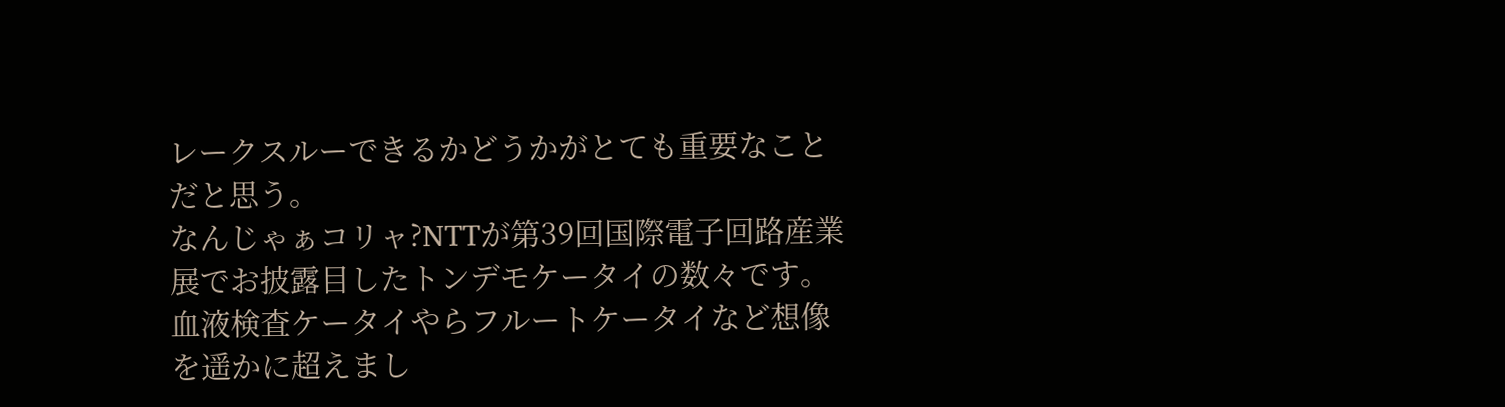レークスルーできるかどうかがとても重要なことだと思う。
なんじゃぁコリャ?NTTが第39回国際電子回路産業展でお披露目したトンデモケータイの数々です。血液検査ケータイやらフルートケータイなど想像を遥かに超えまし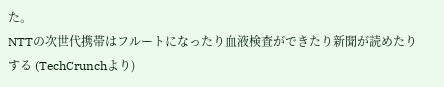た。
NTTの次世代携帯はフルートになったり血液検査ができたり新聞が読めたりする (TechCrunchより)